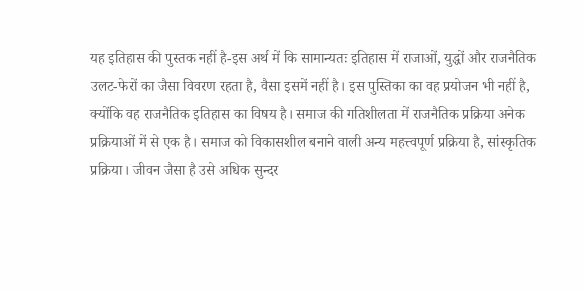यह इतिहास की पुस्तक नहीं है-इस अर्थ में कि सामान्यतः इतिहास में राजाओं, युद्धों और राजनैतिक उलट-फेरों का जैसा विवरण रहता है, वैसा इसमें नहीं है। इस पुस्तिका का वह प्रयोजन भी नहीं है, क्योंकि वह राजनैतिक इतिहास का विषय है। समाज की गतिशीलता में राजनैतिक प्रक्रिया अनेक प्रक्रियाओं में से एक है। समाज को विकासशील बनाने वाली अन्य महत्त्वपूर्ण प्रक्रिया है, सांस्कृतिक प्रक्रिया। जीवन जैसा है उसे अधिक सुन्दर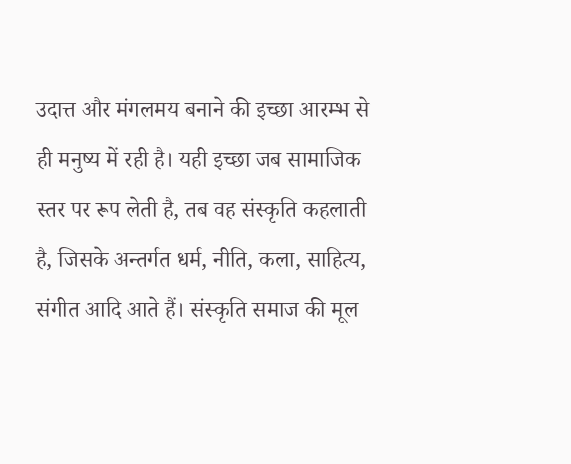उदात्त और मंगलमय बनाने की इच्छा आरम्भ से ही मनुष्य में रही है। यही इच्छा जब सामाजिक स्तर पर रूप लेती है, तब वह संस्कृति कहलाती है, जिसके अन्तर्गत धर्म, नीति, कला, साहित्य, संगीत आदि आते हैं। संस्कृति समाज की मूल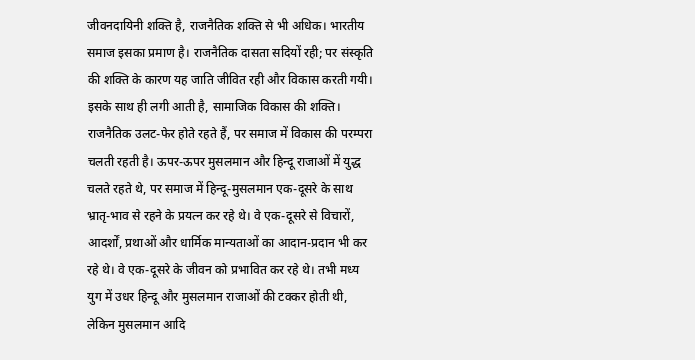जीवनदायिनी शक्ति है, राजनैतिक शक्ति से भी अधिक। भारतीय समाज इसका प्रमाण है। राजनैतिक दासता सदियों रही; पर संस्कृति की शक्ति के कारण यह जाति जीवित रही और विकास करती गयी। इसके साथ ही लगी आती है, सामाजिक विकास की शक्ति। राजनैतिक उलट-फेर होते रहते हैं, पर समाज में विकास की परम्परा चलती रहती है। ऊपर-ऊपर मुसलमान और हिन्दू राजाओं में युद्ध चलते रहते थे, पर समाज में हिन्दू-मुसलमान एक-दूसरे के साथ भ्रातृ-भाव से रहने के प्रयत्न कर रहे थे। वे एक-दूसरे से विचारों, आदर्शों, प्रथाओं और धार्मिक मान्यताओं का आदान-प्रदान भी कर रहे थे। वे एक-दूसरे के जीवन को प्रभावित कर रहे थे। तभी मध्य युग में उधर हिन्दू और मुसलमान राजाओं की टक्कर होती थी, लेकिन मुसलमान आदि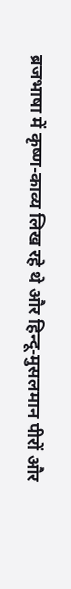ब्रजभाषा में कृष्ण-काव्य लिख रहे थे और हिन्दू-मुसलमान पीरों और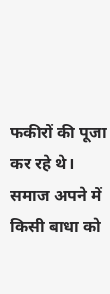फकीरों की पूजा कर रहे थे। समाज अपने में किसी बाधा को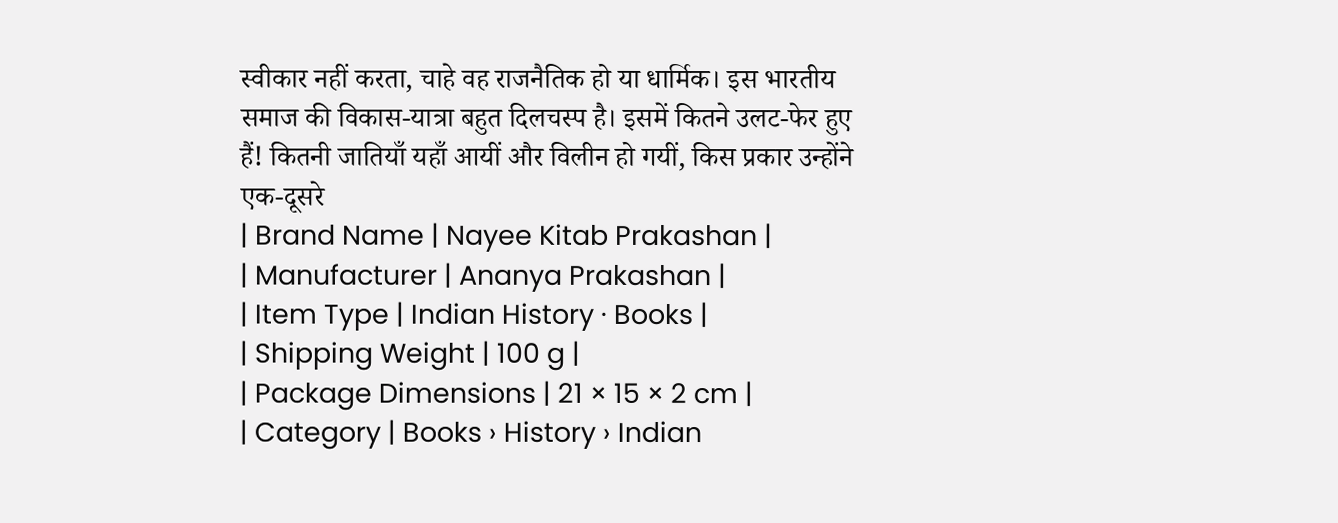स्वीकार नहीं करता, चाहे वह राजनैतिक हो या धार्मिक। इस भारतीय समाज की विकास-यात्रा बहुत दिलचस्प है। इसमें कितने उलट-फेर हुए हैं! कितनी जातियाँ यहाँ आयीं और विलीन हो गयीं, किस प्रकार उन्होंने एक-दूसरे
| Brand Name | Nayee Kitab Prakashan |
| Manufacturer | Ananya Prakashan |
| Item Type | Indian History · Books |
| Shipping Weight | 100 g |
| Package Dimensions | 21 × 15 × 2 cm |
| Category | Books › History › Indian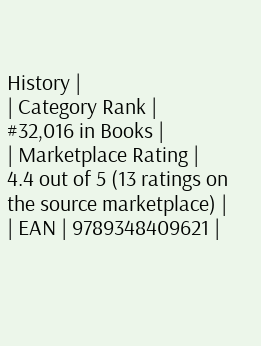History |
| Category Rank | #32,016 in Books |
| Marketplace Rating | 4.4 out of 5 (13 ratings on the source marketplace) |
| EAN | 9789348409621 |